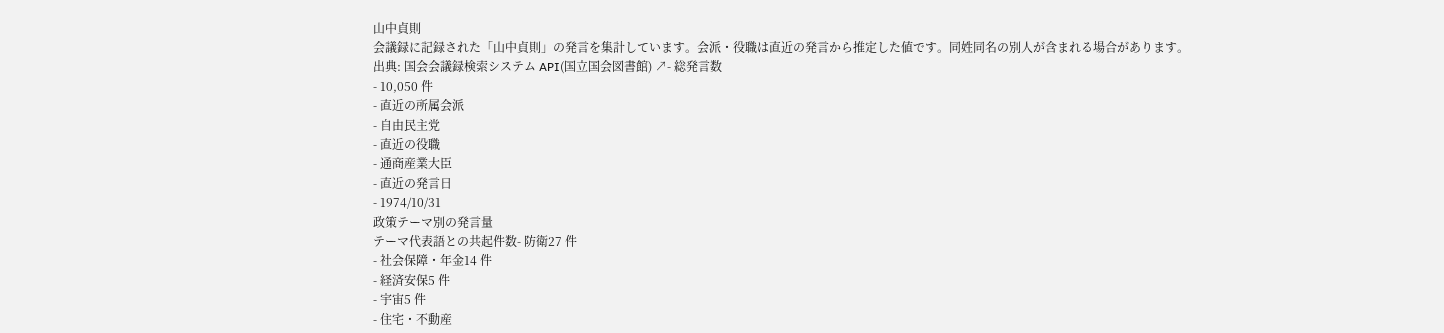山中貞則
会議録に記録された「山中貞則」の発言を集計しています。会派・役職は直近の発言から推定した値です。同姓同名の別人が含まれる場合があります。
出典: 国会会議録検索システム API(国立国会図書館) ↗- 総発言数
- 10,050 件
- 直近の所属会派
- 自由民主党
- 直近の役職
- 通商産業大臣
- 直近の発言日
- 1974/10/31
政策テーマ別の発言量
テーマ代表語との共起件数- 防衛27 件
- 社会保障・年金14 件
- 経済安保5 件
- 宇宙5 件
- 住宅・不動産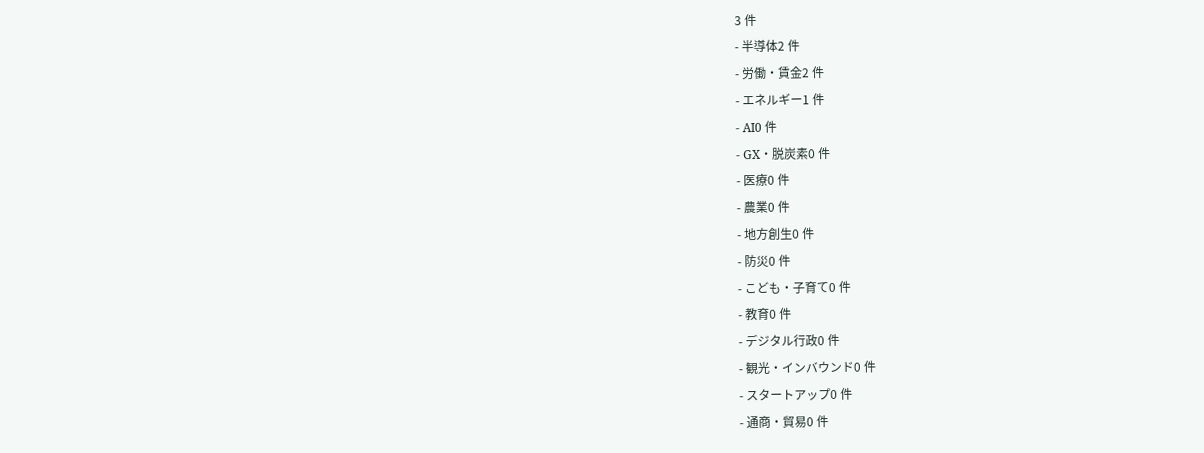3 件
- 半導体2 件
- 労働・賃金2 件
- エネルギー1 件
- AI0 件
- GX・脱炭素0 件
- 医療0 件
- 農業0 件
- 地方創生0 件
- 防災0 件
- こども・子育て0 件
- 教育0 件
- デジタル行政0 件
- 観光・インバウンド0 件
- スタートアップ0 件
- 通商・貿易0 件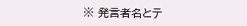※ 発言者名とテ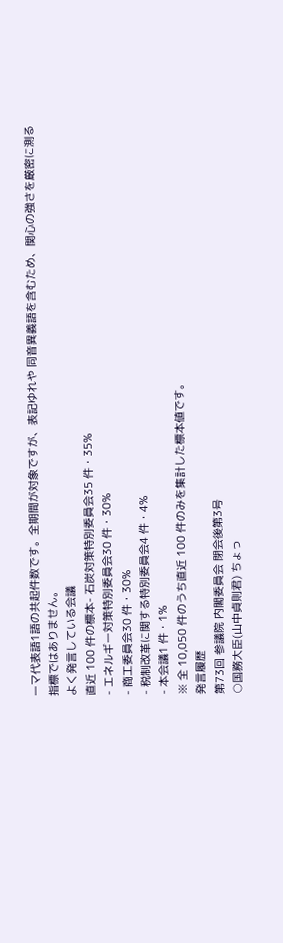ーマ代表語1語の共起件数です。全期間が対象ですが、表記ゆれや 同音異義語を含むため、関心の強さを厳密に測る指標ではありません。
よく発言している会議
直近 100 件の標本- 石炭対策特別委員会35 件・35%
- エネルギー対策特別委員会30 件・30%
- 商工委員会30 件・30%
- 税制改革に関する特別委員会4 件・4%
- 本会議1 件・1%
※ 全 10,050 件のうち直近 100 件のみを集計した標本値です。
発言履歴
第73回 参議院 内閣委員会 閉会後第3号
○国務大臣(山中貞則君) ちょっ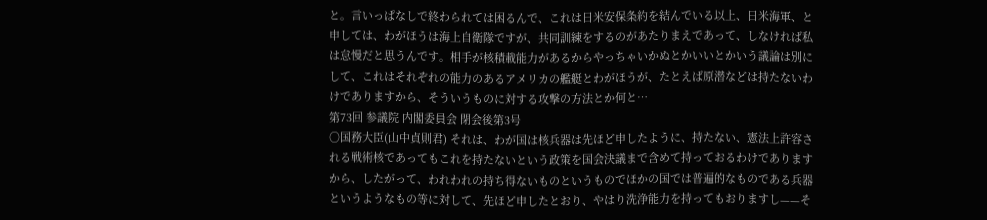と。言いっぱなしで終わられては困るんで、これは日米安保条約を結んでいる以上、日米海軍、と申しては、わがほうは海上自衛隊ですが、共同訓練をするのがあたりまえであって、しなければ私は怠慢だと思うんです。相手が核積載能力があるからやっちゃいかぬとかいいとかいう議論は別にして、これはそれぞれの能力のあるアメリカの艦艇とわがほうが、たとえば原潜などは持たないわけでありますから、そういうものに対する攻撃の方法とか何と…
第73回 参議院 内閣委員会 閉会後第3号
○国務大臣(山中貞則君) それは、わが国は核兵器は先ほど申したように、持たない、憲法上許容される戦術核であってもこれを持たないという政策を国会決議まで含めて持っておるわけでありますから、したがって、われわれの持ち得ないものというものでほかの国では普遍的なものである兵器というようなもの等に対して、先ほど申したとおり、やはり洗浄能力を持ってもおりますし——そ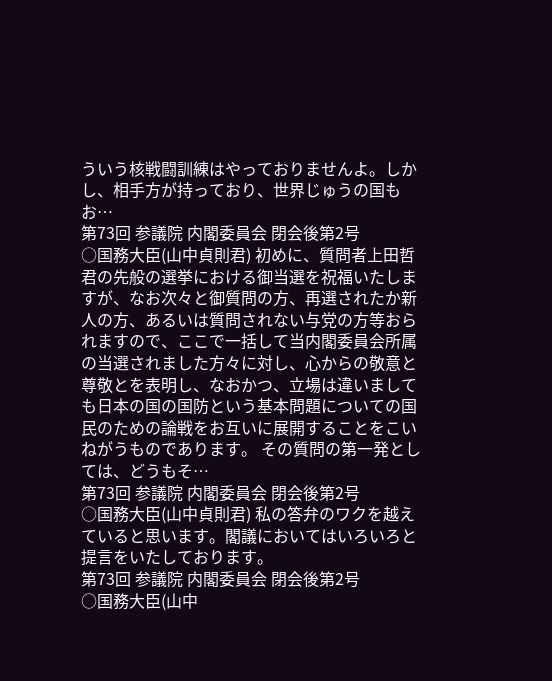ういう核戦闘訓練はやっておりませんよ。しかし、相手方が持っており、世界じゅうの国もお…
第73回 参議院 内閣委員会 閉会後第2号
○国務大臣(山中貞則君) 初めに、質問者上田哲君の先般の選挙における御当選を祝福いたしますが、なお次々と御質問の方、再選されたか新人の方、あるいは質問されない与党の方等おられますので、ここで一括して当内閣委員会所属の当選されました方々に対し、心からの敬意と尊敬とを表明し、なおかつ、立場は違いましても日本の国の国防という基本問題についての国民のための論戦をお互いに展開することをこいねがうものであります。 その質問の第一発としては、どうもそ…
第73回 参議院 内閣委員会 閉会後第2号
○国務大臣(山中貞則君) 私の答弁のワクを越えていると思います。閣議においてはいろいろと提言をいたしております。
第73回 参議院 内閣委員会 閉会後第2号
○国務大臣(山中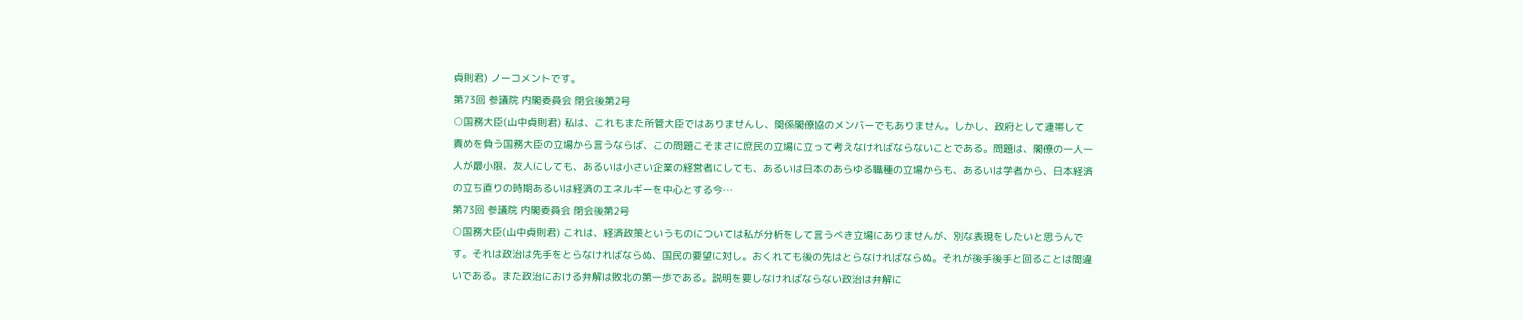貞則君) ノーコメントです。
第73回 参議院 内閣委員会 閉会後第2号
○国務大臣(山中貞則君) 私は、これもまた所管大臣ではありませんし、関係閣僚協のメンバーでもありません。しかし、政府として連帯して責めを負う国務大臣の立場から言うならば、この問題こそまさに庶民の立場に立って考えなければならないことである。問題は、閣僚の一人一人が最小限、友人にしても、あるいは小さい企業の経営者にしても、あるいは日本のあらゆる職種の立場からも、あるいは学者から、日本経済の立ち直りの時期あるいは経済のエネルギーを中心とする今…
第73回 参議院 内閣委員会 閉会後第2号
○国務大臣(山中貞則君) これは、経済政策というものについては私が分析をして言うべき立場にありませんが、別な表現をしたいと思うんです。それは政治は先手をとらなければならぬ、国民の要望に対し。おくれても後の先はとらなければならぬ。それが後手後手と回ることは間違いである。また政治における弁解は敗北の第一歩である。説明を要しなければならない政治は弁解に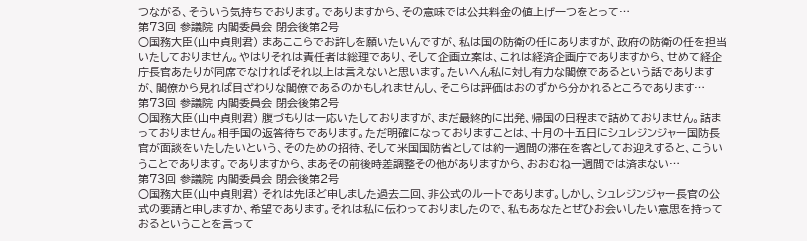つながる、そういう気持ちでおります。でありますから、その意味では公共料金の値上げ一つをとって…
第73回 参議院 内閣委員会 閉会後第2号
○国務大臣(山中貞則君) まあここらでお許しを願いたいんですが、私は国の防衛の任にありますが、政府の防衛の任を担当いたしておりません。やはりそれは責任者は総理であり、そして企画立案は、これは経済企画庁でありますから、せめて経企庁長官あたりが同席でなければそれ以上は言えないと思います。たいへん私に対し有力な閣僚であるという話でありますが、閣僚から見れば目ざわりな閣僚であるのかもしれませんし、そこらは評価はおのずから分かれるところであります…
第73回 参議院 内閣委員会 閉会後第2号
○国務大臣(山中貞則君) 腹づもりは一応いたしておりますが、まだ最終的に出発、帰国の日程まで詰めておりません。詰まっておりません。相手国の返答待ちであります。ただ明確になっておりますことは、十月の十五日にシュレジンジャー国防長官が面談をいたしたいという、そのための招待、そして米国国防省としては約一週間の滞在を客としてお迎えすると、こういうことであります。でありますから、まあその前後時差調整その他がありますから、おおむね一週間では済まない…
第73回 参議院 内閣委員会 閉会後第2号
○国務大臣(山中貞則君) それは先ほど申しました過去二回、非公式のルートであります。しかし、シュレジンジャー長官の公式の要請と申しますか、希望であります。それは私に伝わっておりましたので、私もあなたとぜひお会いしたい意思を持っておるということを言って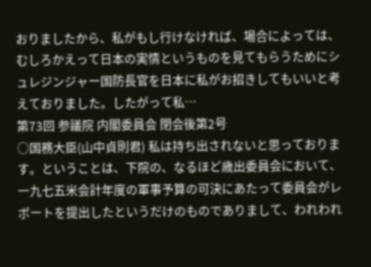おりましたから、私がもし行けなければ、場合によっては、むしろかえって日本の実情というものを見てもらうためにシュレジンジャー国防長官を日本に私がお招きしてもいいと考えておりました。したがって私…
第73回 参議院 内閣委員会 閉会後第2号
○国務大臣(山中貞則君) 私は持ち出されないと思っております。ということは、下院の、なるほど歳出委員会において、一九七五米会計年度の軍事予算の可決にあたって委員会がレポートを提出したというだけのものでありまして、われわれ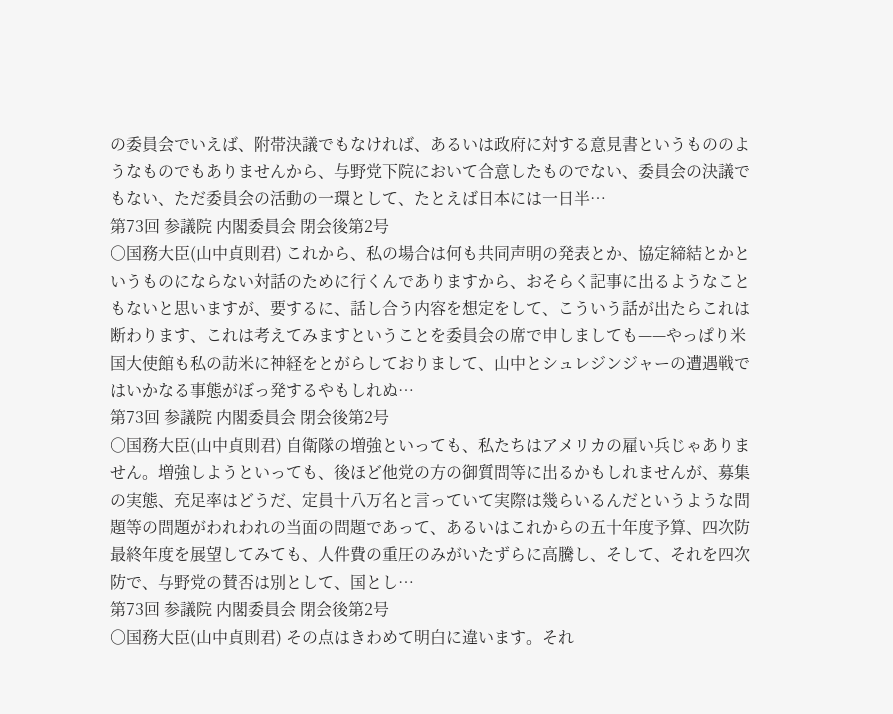の委員会でいえば、附帯決議でもなければ、あるいは政府に対する意見書というもののようなものでもありませんから、与野党下院において合意したものでない、委員会の決議でもない、ただ委員会の活動の一環として、たとえば日本には一日半…
第73回 参議院 内閣委員会 閉会後第2号
○国務大臣(山中貞則君) これから、私の場合は何も共同声明の発表とか、協定締結とかというものにならない対話のために行くんでありますから、おそらく記事に出るようなこともないと思いますが、要するに、話し合う内容を想定をして、こういう話が出たらこれは断わります、これは考えてみますということを委員会の席で申しましても——やっぱり米国大使館も私の訪米に神経をとがらしておりまして、山中とシュレジンジャーの遭遇戦ではいかなる事態がぼっ発するやもしれぬ…
第73回 参議院 内閣委員会 閉会後第2号
○国務大臣(山中貞則君) 自衛隊の増強といっても、私たちはアメリカの雇い兵じゃありません。増強しようといっても、後ほど他党の方の御質問等に出るかもしれませんが、募集の実態、充足率はどうだ、定員十八万名と言っていて実際は幾らいるんだというような問題等の問題がわれわれの当面の問題であって、あるいはこれからの五十年度予算、四次防最終年度を展望してみても、人件費の重圧のみがいたずらに高騰し、そして、それを四次防で、与野党の賛否は別として、国とし…
第73回 参議院 内閣委員会 閉会後第2号
○国務大臣(山中貞則君) その点はきわめて明白に違います。それ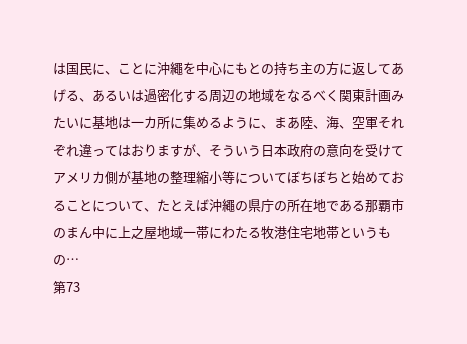は国民に、ことに沖繩を中心にもとの持ち主の方に返してあげる、あるいは過密化する周辺の地域をなるべく関東計画みたいに基地は一カ所に集めるように、まあ陸、海、空軍それぞれ違ってはおりますが、そういう日本政府の意向を受けてアメリカ側が基地の整理縮小等についてぼちぼちと始めておることについて、たとえば沖繩の県庁の所在地である那覇市のまん中に上之屋地域一帯にわたる牧港住宅地帯というもの…
第73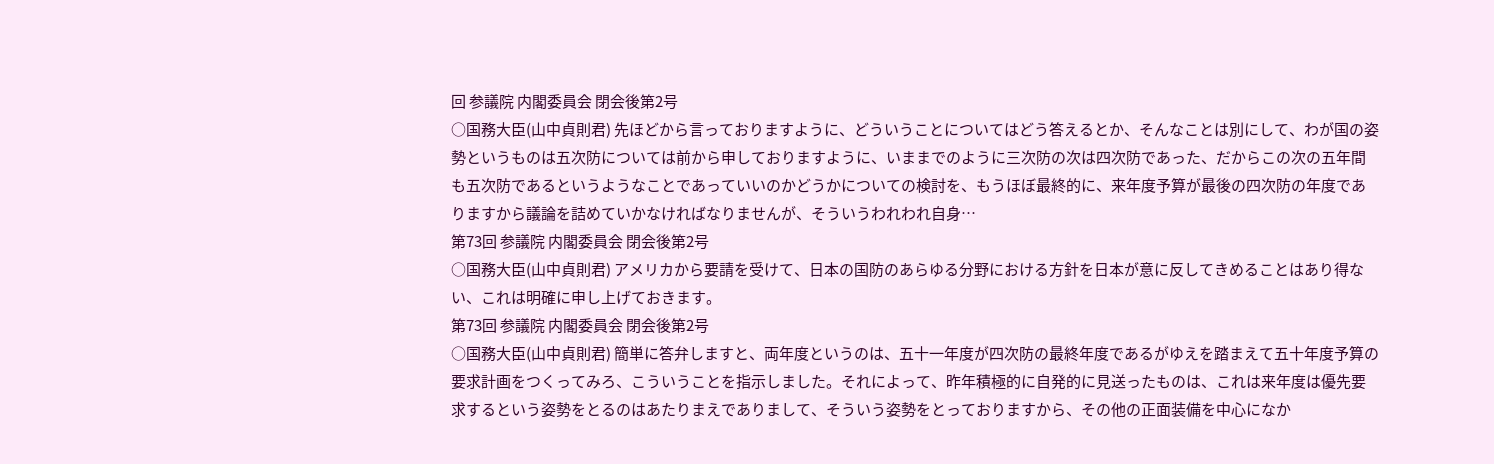回 参議院 内閣委員会 閉会後第2号
○国務大臣(山中貞則君) 先ほどから言っておりますように、どういうことについてはどう答えるとか、そんなことは別にして、わが国の姿勢というものは五次防については前から申しておりますように、いままでのように三次防の次は四次防であった、だからこの次の五年間も五次防であるというようなことであっていいのかどうかについての検討を、もうほぼ最終的に、来年度予算が最後の四次防の年度でありますから議論を詰めていかなければなりませんが、そういうわれわれ自身…
第73回 参議院 内閣委員会 閉会後第2号
○国務大臣(山中貞則君) アメリカから要請を受けて、日本の国防のあらゆる分野における方針を日本が意に反してきめることはあり得ない、これは明確に申し上げておきます。
第73回 参議院 内閣委員会 閉会後第2号
○国務大臣(山中貞則君) 簡単に答弁しますと、両年度というのは、五十一年度が四次防の最終年度であるがゆえを踏まえて五十年度予算の要求計画をつくってみろ、こういうことを指示しました。それによって、昨年積極的に自発的に見送ったものは、これは来年度は優先要求するという姿勢をとるのはあたりまえでありまして、そういう姿勢をとっておりますから、その他の正面装備を中心になか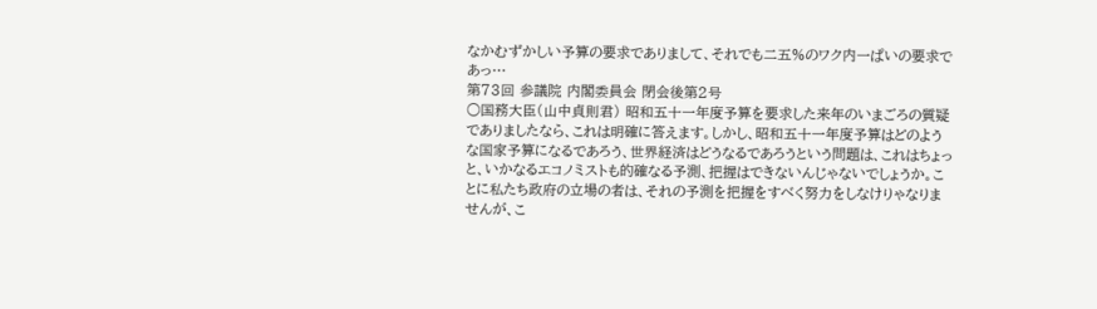なかむずかしい予算の要求でありまして、それでも二五%のワク内一ぱいの要求であっ…
第73回 参議院 内閣委員会 閉会後第2号
○国務大臣(山中貞則君) 昭和五十一年度予算を要求した来年のいまごろの質疑でありましたなら、これは明確に答えます。しかし、昭和五十一年度予算はどのような国家予算になるであろう、世界経済はどうなるであろうという問題は、これはちょっと、いかなるエコノミストも的確なる予測、把握はできないんじゃないでしょうか。ことに私たち政府の立場の者は、それの予測を把握をすべく努力をしなけりゃなりませんが、こ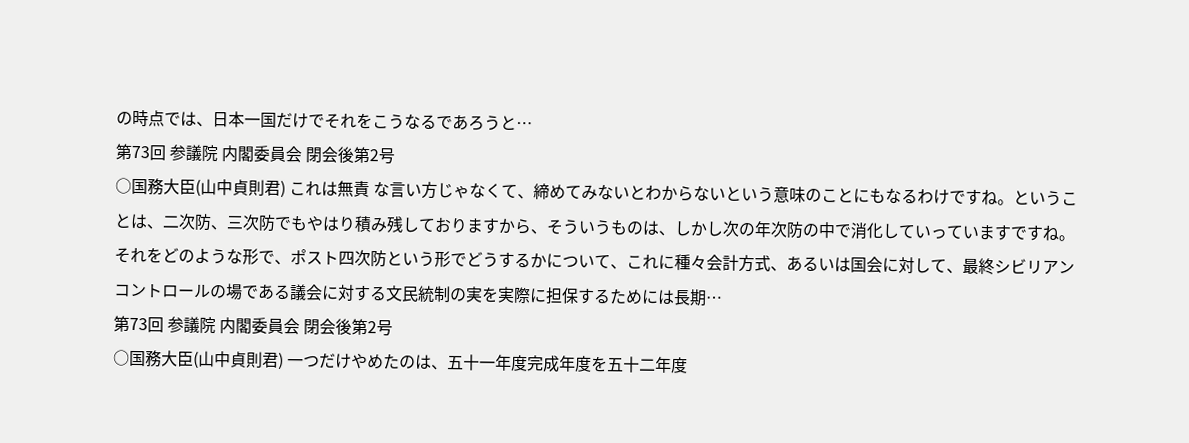の時点では、日本一国だけでそれをこうなるであろうと…
第73回 参議院 内閣委員会 閉会後第2号
○国務大臣(山中貞則君) これは無責 な言い方じゃなくて、締めてみないとわからないという意味のことにもなるわけですね。ということは、二次防、三次防でもやはり積み残しておりますから、そういうものは、しかし次の年次防の中で消化していっていますですね。それをどのような形で、ポスト四次防という形でどうするかについて、これに種々会計方式、あるいは国会に対して、最終シビリアンコントロールの場である議会に対する文民統制の実を実際に担保するためには長期…
第73回 参議院 内閣委員会 閉会後第2号
○国務大臣(山中貞則君) 一つだけやめたのは、五十一年度完成年度を五十二年度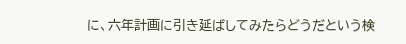に、六年計画に引き延ばしてみたらどうだという検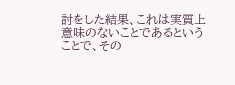討をした結果、これは実質上意味のないことであるということで、その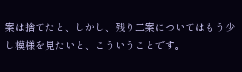案は捨てたと、しかし、残り二案についてはもう少し模様を見たいと、こういうことです。